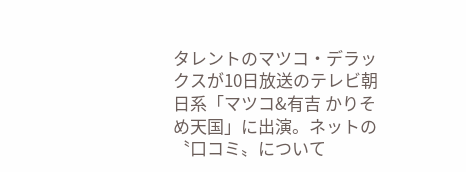タレントのマツコ・デラックスが10日放送のテレビ朝日系「マツコ&有吉 かりそめ天国」に出演。ネットの〝口コミ〟について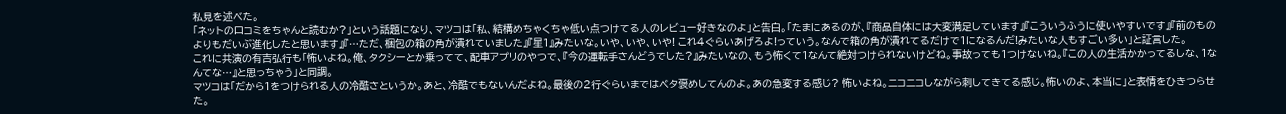私見を述べた。
「ネットの口コミをちゃんと読むか?」という話題になり、マツコは「私、結構めちゃくちゃ低い点つけてる人のレビュー好きなのよ」と告白。「たまにあるのが、『商品自体には大変満足しています』『こういうふうに使いやすいです』『前のものよりもだいぶ進化したと思います』『…ただ、梱包の箱の角が潰れていました』『星1』みたいな。いや、いや、いや! これ4ぐらいあげろよ!っていう。なんで箱の角が潰れてるだけで1になるんだ!みたいな人もすごい多い」と証言した。
これに共演の有吉弘行も「怖いよね。俺、タクシーとか乗ってて、配車アプリのやつで、『今の運転手さんどうでした?』みたいなの、もう怖くて1なんて絶対つけられないけどね。事故っても1つけないね。『この人の生活かかってるしな、1なんてな…』と思っちゃう」と同調。
マツコは「だから1をつけられる人の冷酷さというか。あと、冷酷でもないんだよね。最後の2行ぐらいまではベタ褒めしてんのよ。あの急変する感じ? 怖いよね。ニコニコしながら刺してきてる感じ。怖いのよ、本当に」と表情をひきつらせた。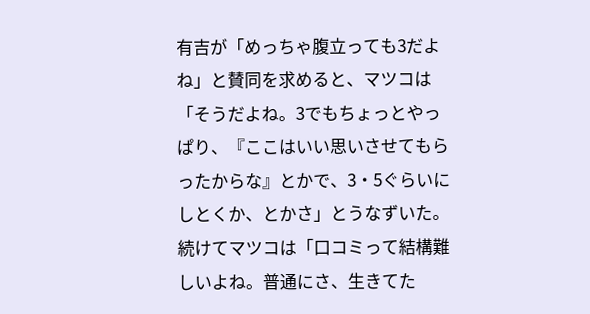有吉が「めっちゃ腹立っても3だよね」と賛同を求めると、マツコは「そうだよね。3でもちょっとやっぱり、『ここはいい思いさせてもらったからな』とかで、3・5ぐらいにしとくか、とかさ」とうなずいた。
続けてマツコは「口コミって結構難しいよね。普通にさ、生きてた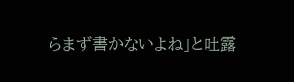らまず書かないよね」と吐露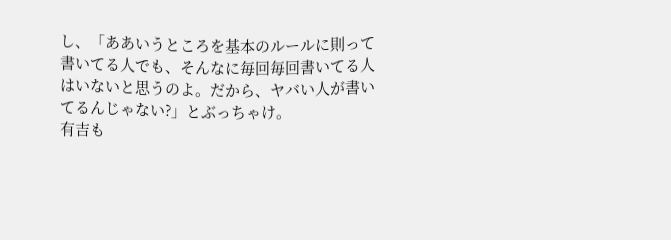し、「ああいうところを基本のルールに則って書いてる人でも、そんなに毎回毎回書いてる人はいないと思うのよ。だから、ヤバい人が書いてるんじゃない?」とぶっちゃけ。
有吉も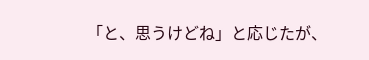「と、思うけどね」と応じたが、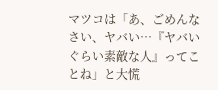マツコは「あ、ごめんなさい、ヤバい…『ヤバいぐらい素敵な人』ってことね」と大慌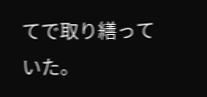てで取り繕っていた。